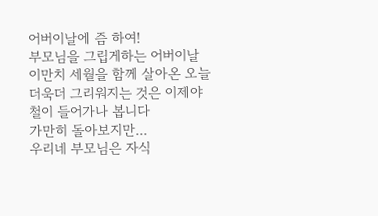어버이날에 즘 하여!
부모님을 그립게하는 어버이날
이만치 세월을 함께 살아온 오늘
더욱더 그리워지는 것은 이제야
철이 들어가나 봅니다
가만히 돌아보지만...
우리네 부모님은 자식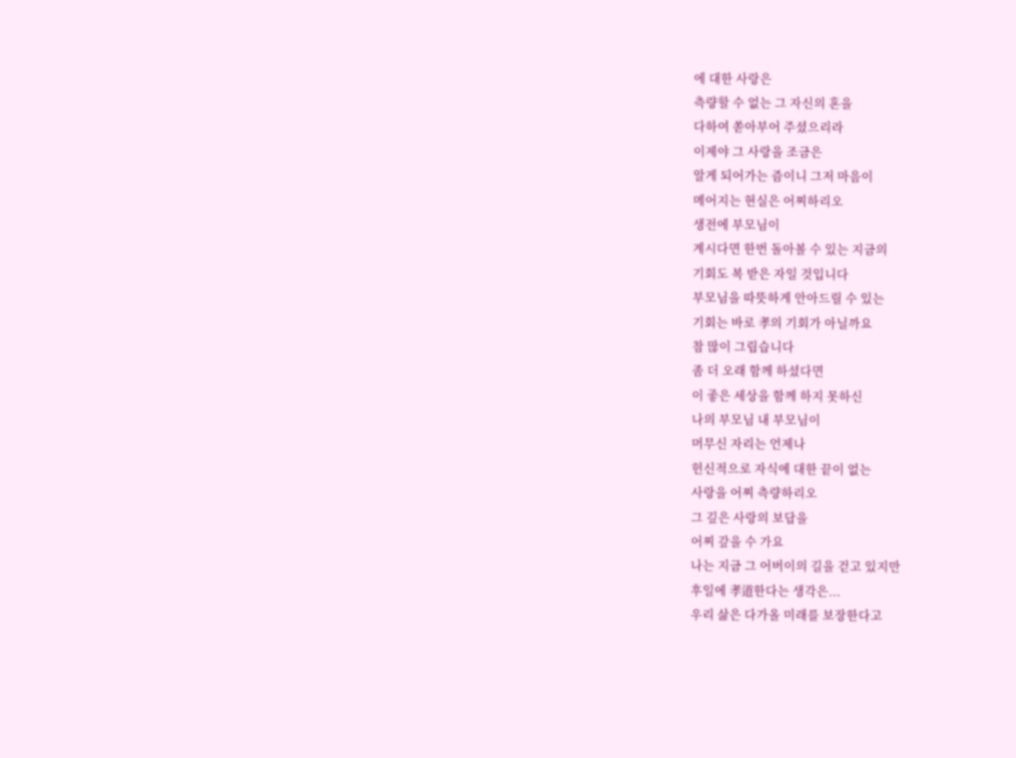에 대한 사랑은
측량할 수 없는 그 자신의 혼을
다하여 쏟아부어 주셨으리라
이제야 그 사랑을 조금은
알게 되어가는 즘이니 그저 마음이
메어지는 현실은 어찌하리오
생전에 부모님이
계시다면 한번 돌아볼 수 있는 지금의
기회도 복 받은 자일 것입니다
부모님을 따뜻하게 안아드릴 수 있는
기회는 바로 孝의 기회가 아닐까요
참 많이 그립습니다
좀 더 오래 함께 하셨다면
이 좋은 세상을 함께 하지 못하신
나의 부모님 내 부모님이
머무신 자리는 언제나
헌신적으로 자식에 대한 끝이 없는
사랑을 어찌 측량하리오
그 깊은 사랑의 보답을
어찌 갚을 수 가요
나는 지금 그 어버이의 길을 걷고 있지만
후일에 孝道한다는 생각은...
우리 삶은 다가올 미래를 보장한다고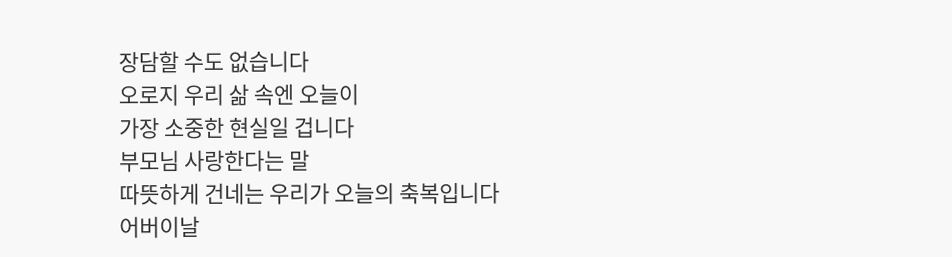장담할 수도 없습니다
오로지 우리 삶 속엔 오늘이
가장 소중한 현실일 겁니다
부모님 사랑한다는 말
따뜻하게 건네는 우리가 오늘의 축복입니다
어버이날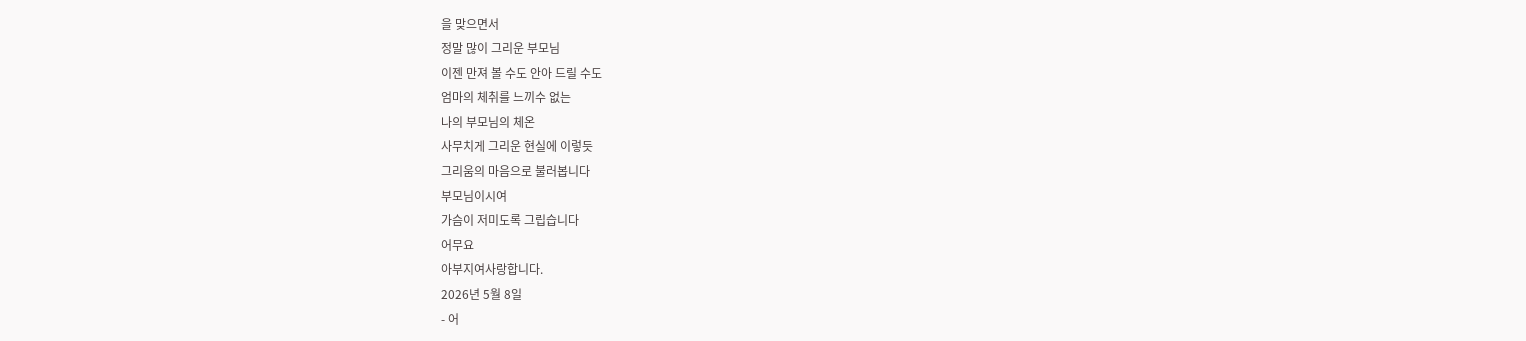을 맞으면서
정말 많이 그리운 부모님
이젠 만져 볼 수도 안아 드릴 수도
엄마의 체취를 느끼수 없는
나의 부모님의 체온
사무치게 그리운 현실에 이렇듯
그리움의 마음으로 불러봅니다
부모님이시여
가슴이 저미도록 그립습니다
어무요
아부지여사랑합니다.
2026년 5월 8일
- 어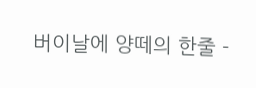버이날에 양떼의 한줄 -